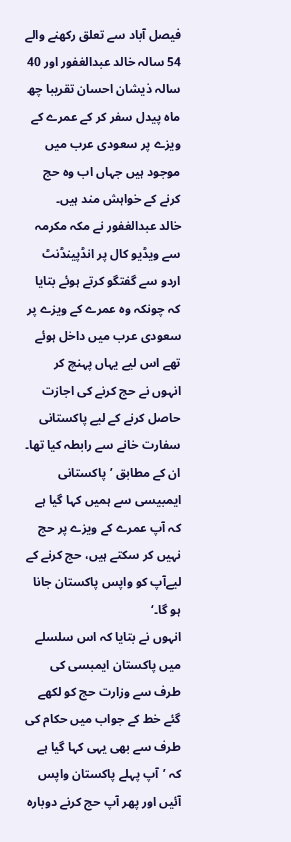فیصل آباد سے تعلق رکھنے والے 54 سالہ خالد عبدالغفور اور 40 سالہ ذیشان احسان تقریبا چھ ماہ پیدل سفر کر کے عمرے کے ویزے پر سعودی عرب میں موجود ہیں جہاں اب وہ حج کرنے کے خواہش مند ہیں۔
خالد عبدالغفور نے مکہ مکرمہ سے ویڈیو کال پر انڈپینڈنٹ اردو سے گفتگو کرتے ہوئے بتایا کہ چونکہ وہ عمرے کے ویزے پر سعودی عرب میں داخل ہوئے تھے اس لیے یہاں پہنچ کر انہوں نے حج کرنے کی اجازت حاصل کرنے کے لیے پاکستانی سفارت خانے سے رابطہ کیا تھا۔
ان کے مطابق ’پاکستانی ایمبیسی سے ہمیں کہا گیا ہے کہ آپ عمرے کے ویزے پر حج نہیں کر سکتے ہیں، حج کرنے کے لیےآپ کو واپس پاکستان جانا ہو گا۔‘
انہوں نے بتایا کہ اس سلسلے میں پاکستان ایمبسی کی طرف سے وزارت حج کو لکھے گئے خط کے جواب میں حکام کی طرف سے بھی یہی کہا گیا ہے کہ ’آپ پہلے پاکستان واپس آئیں اور پھر آپ حج کرنے دوبارہ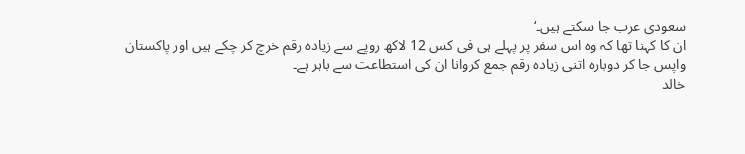سعودی عرب جا سکتے ہیں۔‘
ان کا کہنا تھا کہ وہ اس سفر پر پہلے ہی فی کس 12 لاکھ روپے سے زیادہ رقم خرچ کر چکے ہیں اور پاکستان واپس جا کر دوبارہ اتنی زیادہ رقم جمع کروانا ان کی استطاعت سے باہر ہے۔
خالد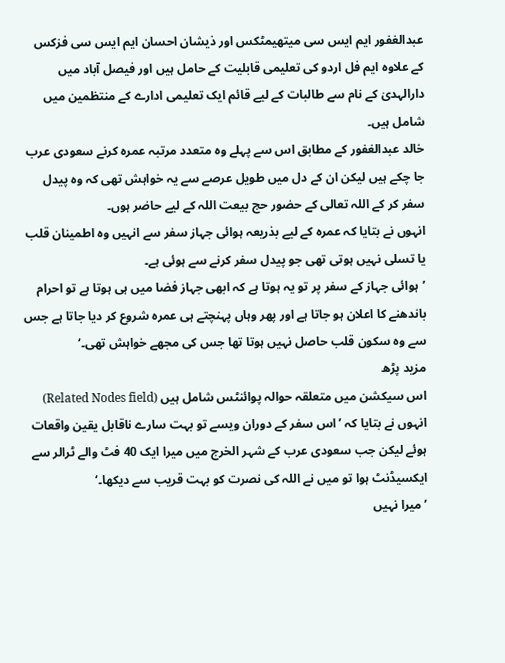عبدالغفور ایم ایس سی میتھیمٹکس اور ذیشان احسان ایم ایس سی فزکس کے علاوہ ایم فل اردو کی تعلیمی قابلیت کے حامل ہیں اور فیصل آباد میں دارالہدیٰ کے نام سے طالبات کے لیے قائم ایک تعلیمی ادارے کے منتظمین میں شامل ہیں۔
خالد عبدالغفور کے مطابق اس سے پہلے وہ متعدد مرتبہ عمرہ کرنے سعودی عرب جا چکے ہیں لیکن ان کے دل میں طویل عرصے سے یہ خواہش تھی کہ وہ پیدل سفر کر کے اللہ تعالی کے حضور حج بیعت اللہ کے لیے حاضر ہوں۔
انہوں نے بتایا کہ عمرہ کے لیے بذریعہ ہوائی جہاز سفر سے انہیں وہ اطمینان قلب یا تسلی نہیں ہوتی تھی جو پیدل سفر کرنے سے ہوئی ہے۔
’ہوائی جہاز کے سفر پر تو یہ ہوتا ہے کہ ابھی جہاز فضا میں ہی ہوتا ہے تو احرام باندھنے کا اعلان ہو جاتا ہے اور پھر وہاں پہنچتے ہی عمرہ شروع کر دیا جاتا ہے جس سے وہ سکون قلب حاصل نہیں ہوتا تھا جس کی مجھے خواہش تھی۔‘
مزید پڑھ
اس سیکشن میں متعلقہ حوالہ پوائنٹس شامل ہیں (Related Nodes field)
انہوں نے بتایا کہ ’اس سفر کے دوران ویسے تو بہت سارے ناقابل یقین واقعات ہوئے لیکن جب سعودی عرب کے شہر الخرج میں میرا ایک 40 فٹ والے ٹرالر سے ایکسیڈنٹ ہوا تو میں نے اللہ کی نصرت کو بہت قریب سے دیکھا۔‘
’میرا نہیں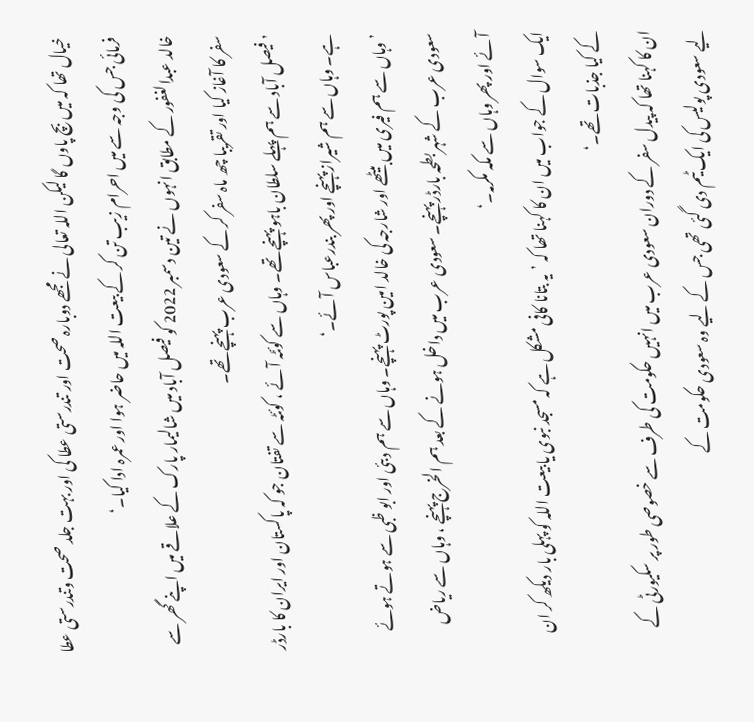خیال تھا کہ میں بچ پاوں گا لیکن اللہ تعالی نے مجھے دوبارہ صحت اور تندرستی عطا کی اور بہت جلد صحت وتندرستی عطا فرمائی جس کی وجہ سے میں احرام زیب تن کر کے بیعت اللہ میں حاضر ہوا اور عمرہ ادا کیا۔‘
خالد عبدالغفور کے مطابق انہوں نے تین دسمبر 2022 کو فیصل آباد میں شالیمار پارک کے علاقے میں اپنے گھر سے سفر کا آغاز کیا اور تقریبا چھ ماہ سفر کر کے سعودی عرب پہنچے تھے۔
’فیصل آباد سے ہم پہلے سلطان باہو پہنچے تھے۔ وہاں سے کوئٹہ آئے ، کوئٹہ سے تفتان جو کہ پاکستان اور ایران کا بارڈر ہے۔ وہاں سے ہم شیراز پہنچے اور پھر بندرعباس آئے۔‘
’وہاں سے ہم فیری میں بیٹھے اور شارجہ کی خالد امین پورٹ پہنچے۔ وہاں سے ہم دبئی اور ابو ظبی سے ہوتے ہوئے سعودی عرب کے شہر بطحہ بارڈر پہنچے۔ سعودی عرب میں داخل ہونے کے بعد ہم الخرج پہنچے ، وہاں سے ریاض آئے اور پھر وہاں سے مکہ مکرمہ۔‘
ایک سوال کے جواب میں ان کا کہنا تھا کہ ’یہ بتانا کافی مشکل ہے کہ مسجد نبوی یا بیعت اللہ کو پہلی بار دیکھ کر ان کے کیا جذبات تھے۔‘
ان کا کہنا تھا کہ پیدل سفر کے دوران سعودی عرب میں انہیں حکومت کی طرف سے خصوصی طور پر سکیورٹی کے لیے سعودی پولیس کی ایک ٹیم دی گئی تھی جس کے لیے وہ سعودی حکومت کے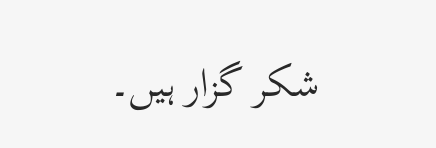شکر گزار ہیں۔